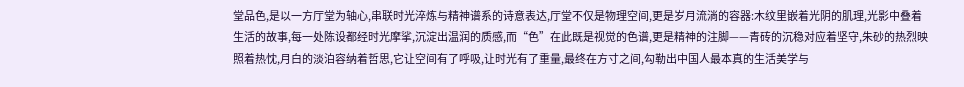堂品色,是以一方厅堂为轴心,串联时光淬炼与精神谱系的诗意表达,厅堂不仅是物理空间,更是岁月流淌的容器:木纹里嵌着光阴的肌理,光影中叠着生活的故事,每一处陈设都经时光摩挲,沉淀出温润的质感,而“色”在此既是视觉的色谱,更是精神的注脚——青砖的沉稳对应着坚守,朱砂的热烈映照着热忱,月白的淡泊容纳着哲思,它让空间有了呼吸,让时光有了重量,最终在方寸之间,勾勒出中国人最本真的生活美学与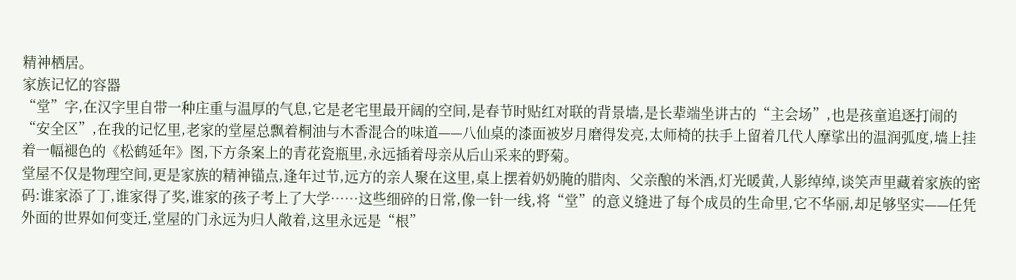精神栖居。
家族记忆的容器
“堂”字,在汉字里自带一种庄重与温厚的气息,它是老宅里最开阔的空间,是春节时贴红对联的背景墙,是长辈端坐讲古的“主会场”,也是孩童追逐打闹的“安全区”,在我的记忆里,老家的堂屋总飘着桐油与木香混合的味道——八仙桌的漆面被岁月磨得发亮,太师椅的扶手上留着几代人摩挲出的温润弧度,墙上挂着一幅褪色的《松鹤延年》图,下方条案上的青花瓷瓶里,永远插着母亲从后山采来的野菊。
堂屋不仅是物理空间,更是家族的精神锚点,逢年过节,远方的亲人聚在这里,桌上摆着奶奶腌的腊肉、父亲酿的米酒,灯光暖黄,人影绰绰,谈笑声里藏着家族的密码:谁家添了丁,谁家得了奖,谁家的孩子考上了大学……这些细碎的日常,像一针一线,将“堂”的意义缝进了每个成员的生命里,它不华丽,却足够坚实——任凭外面的世界如何变迁,堂屋的门永远为归人敞着,这里永远是“根”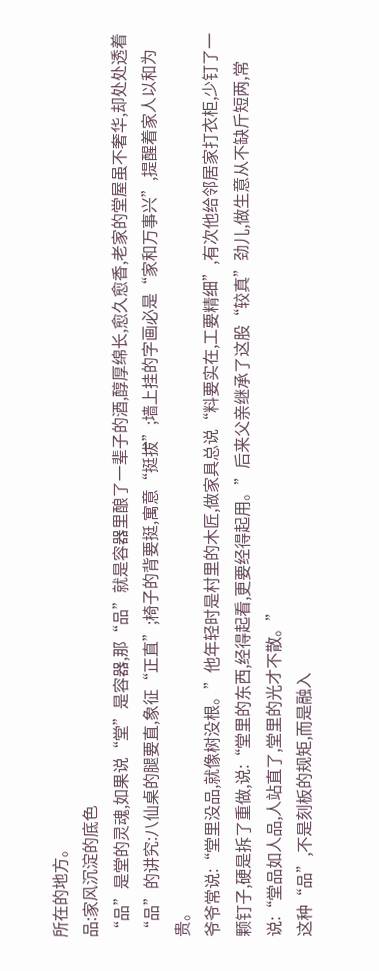所在的地方。
品:家风沉淀的底色
“品”是堂的灵魂,如果说“堂”是容器,那“品”就是容器里酿了一辈子的酒,醇厚绵长,愈久愈香,老家的堂屋虽不奢华,却处处透着“品”的讲究:八仙桌的腿要直,象征“正直”;椅子的背要挺,寓意“挺拔”;墙上挂的字画必是“家和万事兴”,提醒着家人以和为贵。
爷爷常说:“堂里没品,就像树没根。”他年轻时是村里的木匠,做家具总说“料要实在,工要精细”,有次他给邻居家打衣柜,少钉了一颗钉子,硬是拆了重做,说:“堂里的东西,经得起看,更要经得起用。”后来父亲继承了这股“较真”劲儿,做生意从不缺斤短两,常说:“堂品如人品,人站直了,堂里的光才不散。”
这种“品”,不是刻板的规矩,而是融入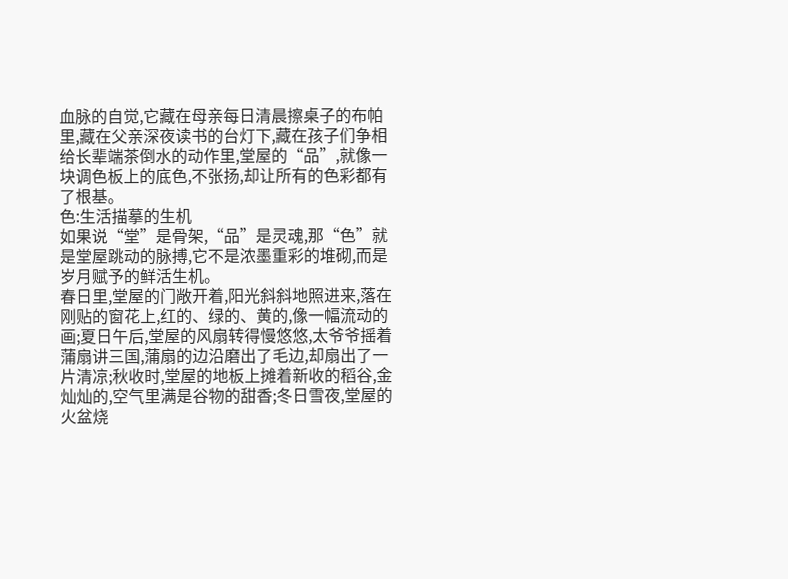血脉的自觉,它藏在母亲每日清晨擦桌子的布帕里,藏在父亲深夜读书的台灯下,藏在孩子们争相给长辈端茶倒水的动作里,堂屋的“品”,就像一块调色板上的底色,不张扬,却让所有的色彩都有了根基。
色:生活描摹的生机
如果说“堂”是骨架,“品”是灵魂,那“色”就是堂屋跳动的脉搏,它不是浓墨重彩的堆砌,而是岁月赋予的鲜活生机。
春日里,堂屋的门敞开着,阳光斜斜地照进来,落在刚贴的窗花上,红的、绿的、黄的,像一幅流动的画;夏日午后,堂屋的风扇转得慢悠悠,太爷爷摇着蒲扇讲三国,蒲扇的边沿磨出了毛边,却扇出了一片清凉;秋收时,堂屋的地板上摊着新收的稻谷,金灿灿的,空气里满是谷物的甜香;冬日雪夜,堂屋的火盆烧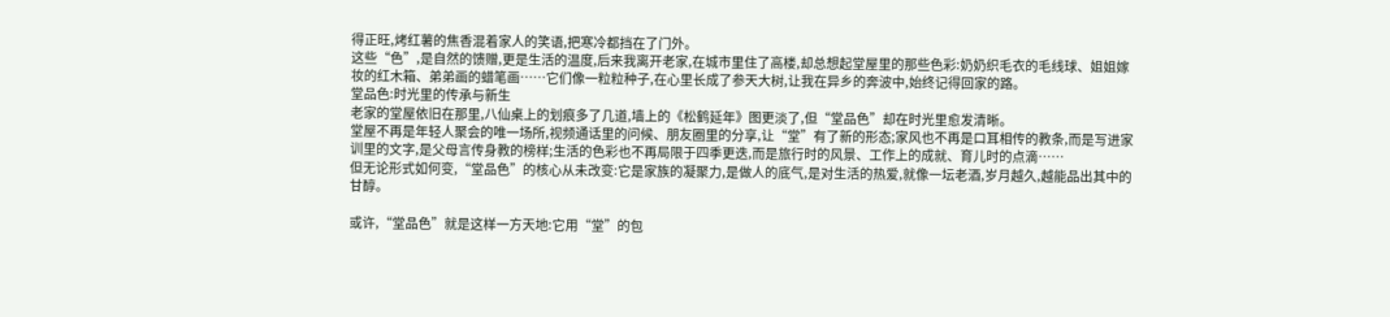得正旺,烤红薯的焦香混着家人的笑语,把寒冷都挡在了门外。
这些“色”,是自然的馈赠,更是生活的温度,后来我离开老家,在城市里住了高楼,却总想起堂屋里的那些色彩:奶奶织毛衣的毛线球、姐姐嫁妆的红木箱、弟弟画的蜡笔画……它们像一粒粒种子,在心里长成了参天大树,让我在异乡的奔波中,始终记得回家的路。
堂品色:时光里的传承与新生
老家的堂屋依旧在那里,八仙桌上的划痕多了几道,墙上的《松鹤延年》图更淡了,但“堂品色”却在时光里愈发清晰。
堂屋不再是年轻人聚会的唯一场所,视频通话里的问候、朋友圈里的分享,让“堂”有了新的形态;家风也不再是口耳相传的教条,而是写进家训里的文字,是父母言传身教的榜样;生活的色彩也不再局限于四季更迭,而是旅行时的风景、工作上的成就、育儿时的点滴……
但无论形式如何变,“堂品色”的核心从未改变:它是家族的凝聚力,是做人的底气,是对生活的热爱,就像一坛老酒,岁月越久,越能品出其中的甘醇。

或许,“堂品色”就是这样一方天地:它用“堂”的包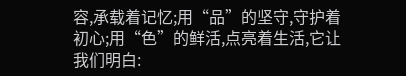容,承载着记忆;用“品”的坚守,守护着初心;用“色”的鲜活,点亮着生活,它让我们明白: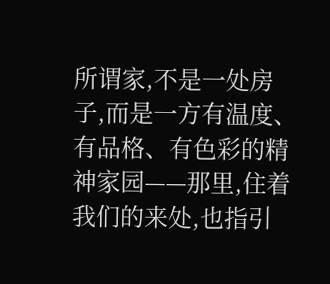所谓家,不是一处房子,而是一方有温度、有品格、有色彩的精神家园——那里,住着我们的来处,也指引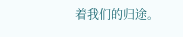着我们的归途。